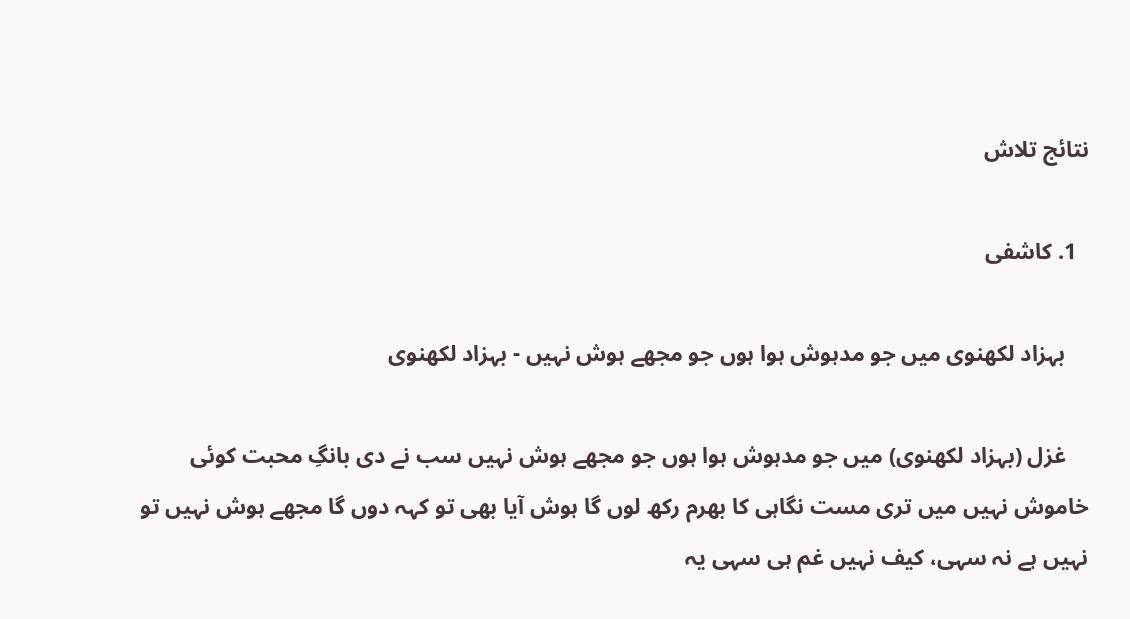نتائج تلاش

  1. کاشفی

    بہزاد لکھنوی میں جو مدہوش ہوا ہوں جو مجھے ہوش نہیں - بہزاد لکھنوی

    غزل (بہزاد لکھنوی) میں جو مدہوش ہوا ہوں جو مجھے ہوش نہیں سب نے دی بانگِ محبت کوئی خاموش نہیں میں تری مست نگاہی کا بھرم رکھ لوں گا ہوش آیا بھی تو کہہ دوں گا مجھے ہوش نہیں تو نہیں ہے نہ سہی، کیف نہیں غم ہی سہی یہ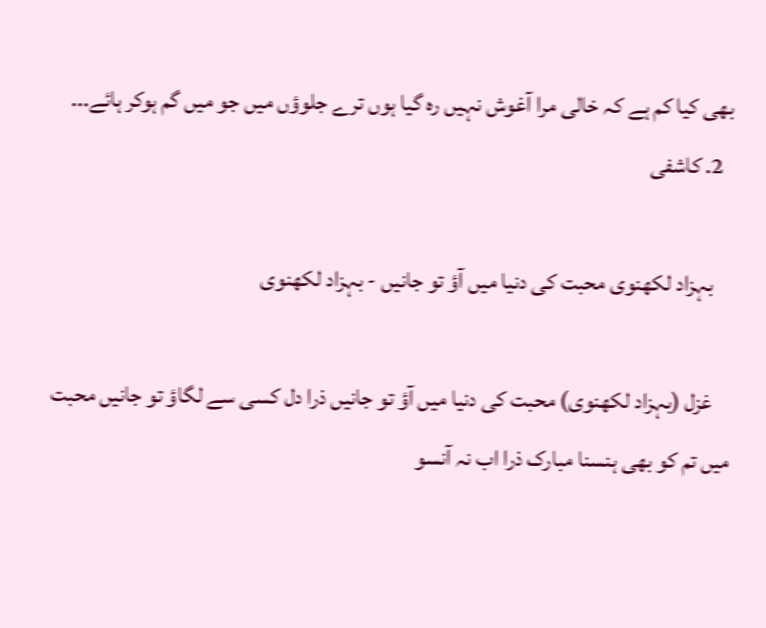بھی کیا کم ہے کہ خالی مرا آغوش نہیں رہ گیا ہوں ترے جلوؤں میں جو میں گم ہوکر ہائے...
  2. کاشفی

    بہزاد لکھنوی محبت کی دنیا میں آؤ تو جانیں - بہزاد لکھنوی

    غزل (بہزاد لکھنوی) محبت کی دنیا میں آؤ تو جانیں ذرا دل کسی سے لگاؤ تو جانیں محبت میں تم کو بھی ہنسنا مبارک ذرا اب نہ آنسو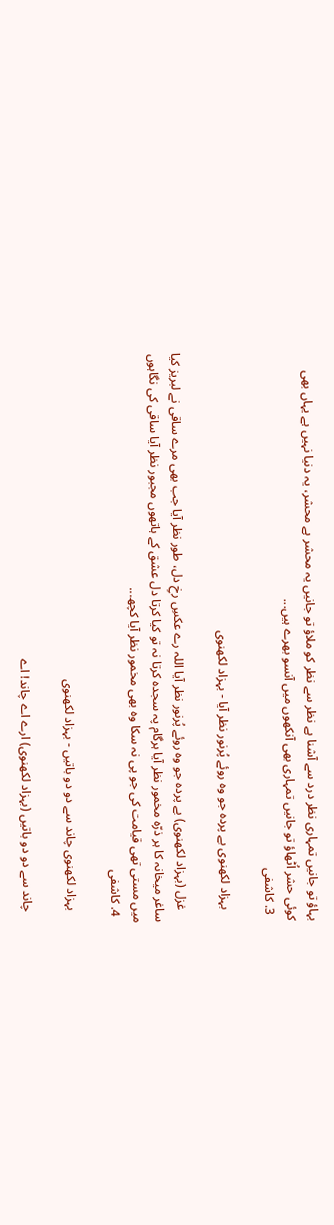بہاؤ تو جانیں تمہاری نظر درد سے آشنا ہے نظر سے نظر کو ملاؤ تو جانیں یہ محشر ہے محشر، یہ دنیا نہیں ہے یہاں بھی کوئی حشر اُٹھاؤ تو جانیں تمہاری بھی آنکھوں میں آنسو بھرے ہیں...
  3. کاشفی

    بہزاد لکھنوی بے پردہ جو وہ روئے پُرنور نظر آیا - بہزاد لکھنوی

    غزل (بہزاد لکھنوی) بے پردہ جو وہ روئے پُرنور نظر آیا اللہ رے عکسِ رخِ دل، طور نظر آیا جب بھی مرے ساقی نے لبریز کیا ساغر میخانہ کا ہر ذرّہ مخمور نظر آیا ہرگام پہ سجدہ کرتا نہ تو کیا کرتا دل عشق کے ہاتھوں مجبور نظر آیا ساقی کی نگاہوں میں مستی تھی قیامت کی جو پی نہ سکا وہ بھی مخمور نظر آیا کچھ...
  4. کاشفی

    بہزاد لکھنوی چاند سے دو دو باتیں - بہزاد لکھنوی

    چاند سے دو دو باتیں (بہزاد لکھنوی) ارے اے چاند! اے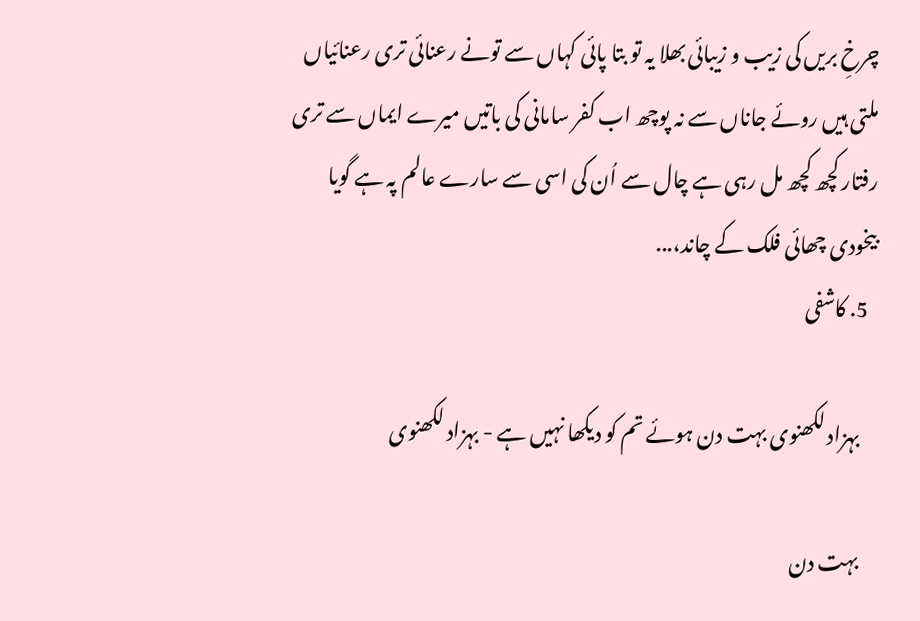چرخِ بریں کی زیب و زیبائی بھلا یہ تو بتا پائی کہاں سے تونے رعنائی تری رعنائیاں ملتی ہیں روئے جاناں سے نہ پوچھ اب کفر سامانی کی باتیں میرے ایماں سے تری رفتار کچھ کچھ مل رہی ہے چال سے اُن کی اسی سے سارے عالم پہ ہے گویا بیخودی چھائی فلک کے چاند،...
  5. کاشفی

    بہزاد لکھنوی بہت دن ہوئے تم کو دیکھا نہیں ہے - بہزاد لکھنوی

    بہت دن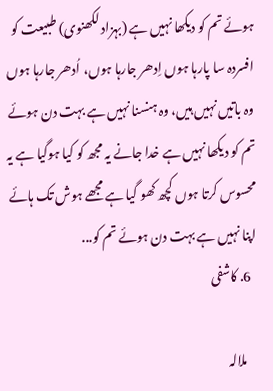ہوئے تم کو دیکھا نہیں ہے (بہزاد لکھنوی) طبیعت کو افسردہ سا پارہا ہوں اِدھر جارہا ہوں، اُدھر جارہا ہوں وہ باتیں نہیں ہیں، وہ ہنسنا نہیں ہے بہت دن ہوئے تم کو دیکھا نہیں ہے خدا جانے یہ مجھ کو کیا ہوگیا ہے یہ محسوس کرتا ہوں کچھ کھو گیا ہے مجھے ہوش تک ہائے اپنا نہیں ہے بہت دن ہوئے تم کو...
  6. کاشفی

    ملالہ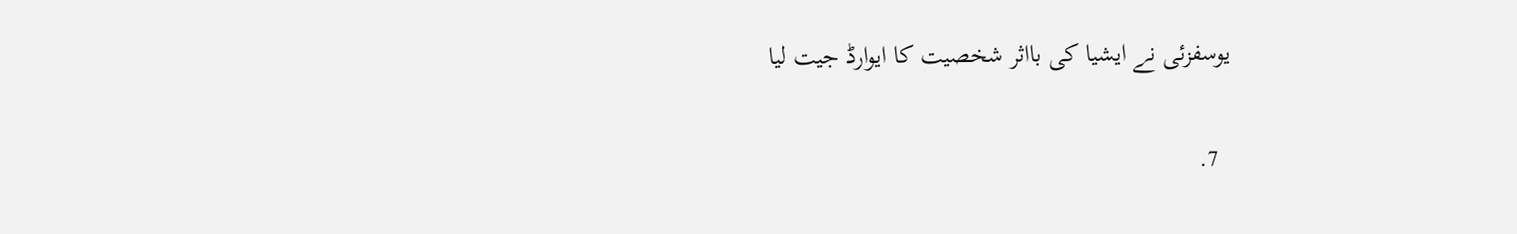یوسفزئی نے ایشیا کی بااثر شخصیت کا ایوارڈ جیت لیا

  7.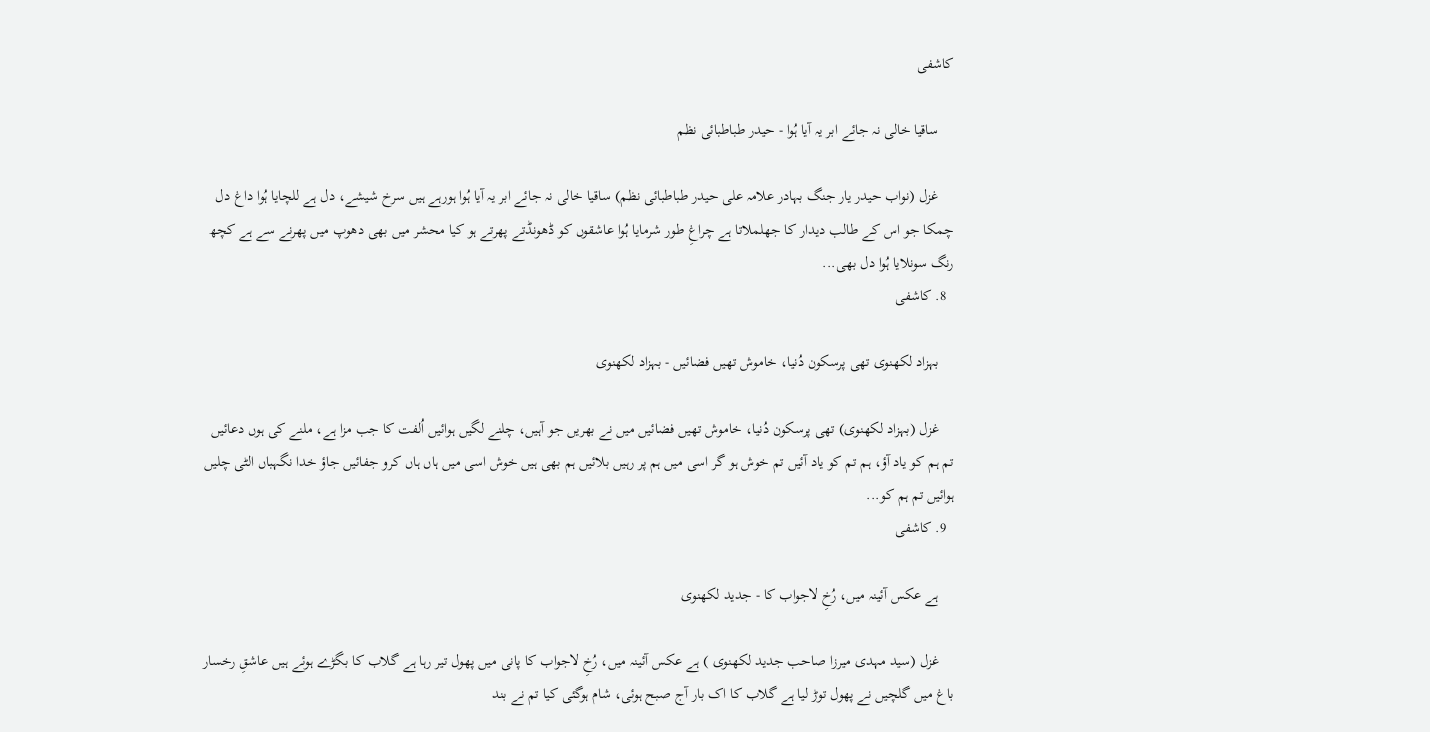کاشفی

    ساقیا خالی نہ جائے ابر یہ آیا ہُوا - حیدر طباطبائی نظم

    غزل (نواب حیدر یار جنگ بہادر علامہ علی حیدر طباطبائی نظم) ساقیا خالی نہ جائے ابر یہ آیا ہُوا ہورہے ہیں سرخ شیشے، دل ہے للچایا ہُوا داغ دل چمکا جو اس کے طالب دیدار کا جھلملاتا ہے چراغِ طور شرمایا ہُوا عاشقوں کو ڈھونڈتے پھرتے ہو کیا محشر میں بھی دھوپ میں پھرنے سے ہے کچھ رنگ سونلایا ہُوا دل بھی...
  8. کاشفی

    بہزاد لکھنوی تھی پرسکون دُنیا، خاموش تھیں فضائیں - بہزاد لکھنوی

    غزل (بہزاد لکھنوی) تھی پرسکون دُنیا، خاموش تھیں فضائیں میں نے بھریں جو آہیں، چلنے لگیں ہوائیں اُلفت کا جب مزا ہے، ملنے کی ہوں دعائیں تم ہم کو یاد آؤ، ہم تم کو یاد آئیں تم خوش ہو گر اسی میں ہم پر رہیں بلائیں ہم بھی ہیں خوش اسی میں ہاں ہاں کرو جفائیں جاؤ خدا نگہباں الٹی چلیں ہوائیں تم ہم کو...
  9. کاشفی

    ہے عکس آئینہ میں، رُخِ لاجواب کا - جدید لکھنوی

    غزل (سید مہدی میرزا صاحب جدید لکھنوی ) ہے عکس آئینہ میں، رُخِ لاجواب کا پانی میں پھول تیر رہا ہے گلاب کا بگڑے ہوئے ہیں عاشقِ رخسار باغ میں گلچیں نے پھول توڑ لیا ہے گلاب کا اک بار آج صبح ہوئی، شام ہوگئی کیا تم نے بند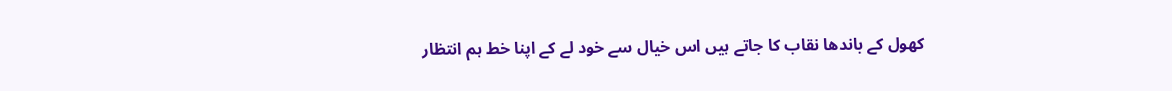کھول کے باندھا نقاب کا جاتے ہیں اس خیال سے خود لے کے اپنا خط ہم انتظار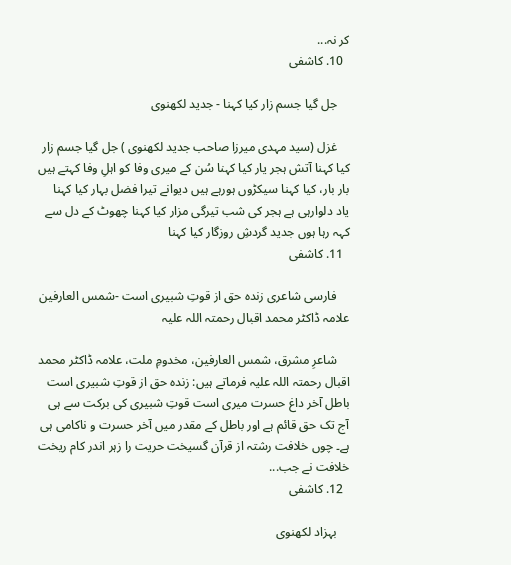کر نہ...
  10. کاشفی

    جل گیا جسم زار کیا کہنا - جدید لکھنوی

    غزل (سید مہدی میرزا صاحب جدید لکھنوی ) جل گیا جسم زار کیا کہنا آتش ہجر یار کیا کہنا سُن کے میری وفا کو اہلِ وفا کہتے ہیں بار بار، کیا کہنا سیکڑوں ہورہے ہیں دیوانے تیرا فضل بہار کیا کہنا یاد دلوارہی ہے ہجر کی شب تیرگی مزار کیا کہنا چھوٹ کے دل سے کہہ رہا ہوں جدید گردشِ روزگار کیا کہنا
  11. کاشفی

    فارسی شاعری زندہ حق از قوتِ شبیری است -شمس العارفین علامہ ڈاکٹر محمد اقبال رحمتہ اللہ علیہ

    شاعرِ مشرق، شمس العارفین، مخدومِ ملت، علامہ ڈاکٹر محمد اقبال رحمتہ اللہ علیہ فرماتے ہیں: زندہ حق از قوتِ شبیری است باطل آخر داغ حسرت میری است قوتِ شبیری کی برکت سے ہی آج تک حق قائم ہے اور باطل کے مقدر میں آخر حسرت و ناکامی ہی ہے۔ چوں خلافت رشتہ از قرآن گسیخت حریت را زہر اندر کام ریخت خلافت نے جب...
  12. کاشفی

    بہزاد لکھنوی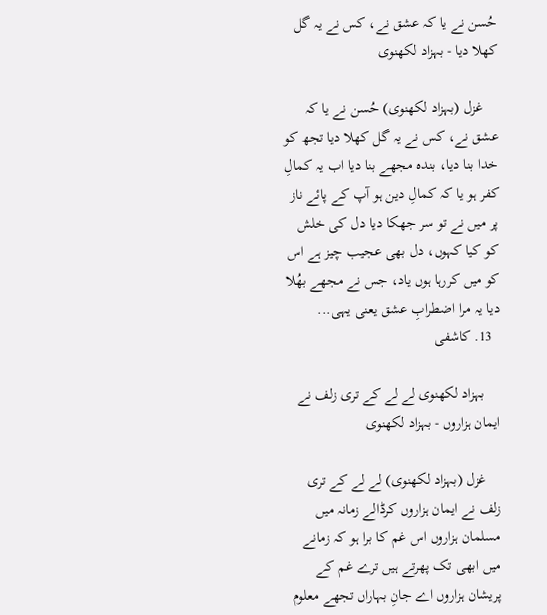حُسن نے یا کہ عشق نے، کس نے یہ گل کھلا دیا - بہزاد لکھنوی

    غزل (بہزاد لکھنوی) حُسن نے یا کہ عشق نے، کس نے یہ گل کھلا دیا تجھ کو خدا بنا دیا، بندہ مجھے بنا دیا اب یہ کمالِ کفر ہو یا کہ کمالِ دین ہو آپ کے پائے ناز پر میں نے تو سر جھکا دیا دل کی خلش کو کیا کہوں، دل بھی عجیب چیز ہے اس کو میں کررہا ہوں یاد، جس نے مجھے بھُلا دیا یہ مرا اضطرابِ عشق یعنی یہی...
  13. کاشفی

    بہزاد لکھنوی لے لے کے تری زلف نے ایمان ہزاروں - بہزاد لکھنوی

    غزل (بہزاد لکھنوی) لے لے کے تری زلف نے ایمان ہزاروں کرڈالے زمانہ میں مسلمان ہزاروں اس غم کا برا ہو کہ زمانے میں ابھی تک پھرتے ہیں ترے غم کے پریشان ہزاروں اے جانِ بہاراں تجھے معلوم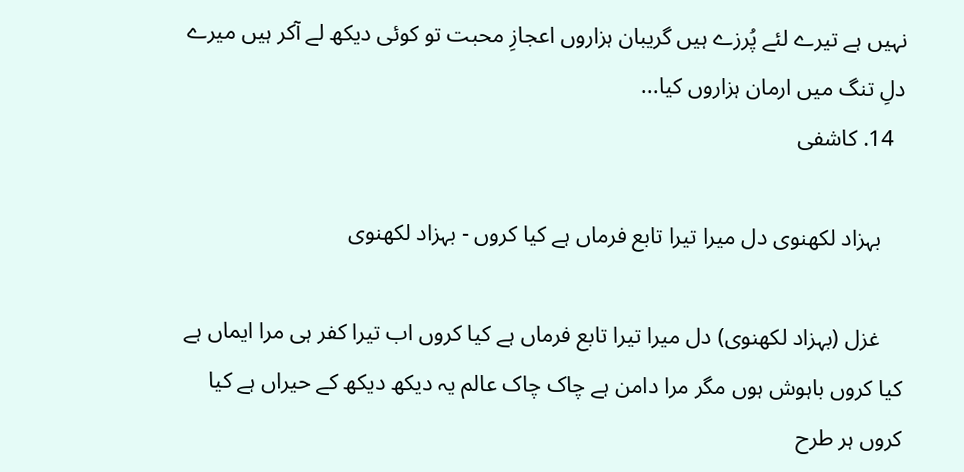نہیں ہے تیرے لئے پُرزے ہیں گریبان ہزاروں اعجازِ محبت تو کوئی دیکھ لے آکر ہیں میرے دلِ تنگ میں ارمان ہزاروں کیا...
  14. کاشفی

    بہزاد لکھنوی دل میرا تیرا تابع فرماں ہے کیا کروں - بہزاد لکھنوی

    غزل (بہزاد لکھنوی) دل میرا تیرا تابع فرماں ہے کیا کروں اب تیرا کفر ہی مرا ایماں ہے کیا کروں باہوش ہوں مگر مرا دامن ہے چاک چاک عالم یہ دیکھ دیکھ کے حیراں ہے کیا کروں ہر طرح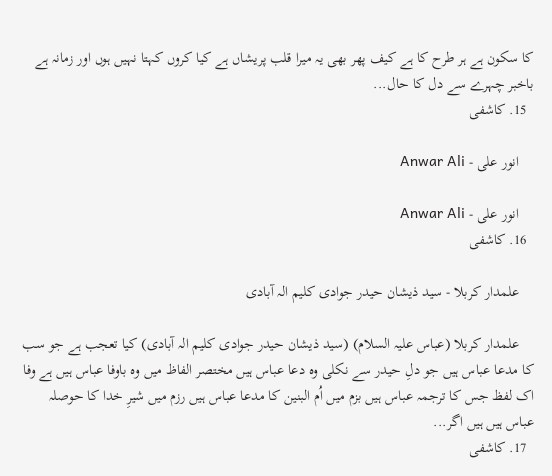کا سکون ہے ہر طرح کا ہے کیف پھر بھی یہ میرا قلب پریشاں ہے کیا کروں کہتا نہیں ہوں اور زمانہ ہے باخبر چہرے سے دل کا حال...
  15. کاشفی

    انور علی - Anwar Ali

    انور علی - Anwar Ali
  16. کاشفی

    علمدار کربلا - سید ذیشان حیدر جوادی کلیم الہ آبادی

    علمدار کربلا (عباس علیہ السلام) (سید ذیشان حیدر جوادی کلیم الہ آبادی) کیا تعجب ہے جو سب کا مدعا عباس ہیں جو دلِ حیدر سے نکلی وہ دعا عباس ہیں مختصر الفاظ میں وہ باوفا عباس ہیں ہے وفا اک لفظ جس کا ترجمہ عباس ہیں بزم میں اُم البنین کا مدعا عباس ہیں رزم میں شیرِ خدا کا حوصلہ عباس ہیں ہیں اگر...
  17. کاشفی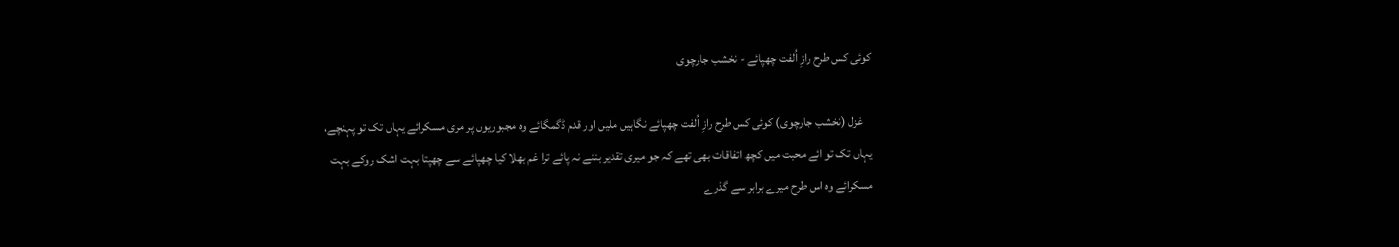کوئی کس طرح رازِ اُلفت چھپائے - نخشب جارچوی

    غزل (نخشب جارچوی) کوئی کس طرح رازِ اُلفت چھپائے نگاہیں ملیں اور قدم ڈگمگائے وہ مجبوریوں پر مری مسکرائے یہاں تک تو پہنچے، یہاں تک تو ائے محبت میں کچھ اتفاقات بھی تھے کہ جو میری تقدیر بننے نہ پائے ترا غم بھلا کیا چھپائے سے چھپتا بہت اشک روکے بہت مسکرائے وہ اس طرح میرے برابر سے گذرے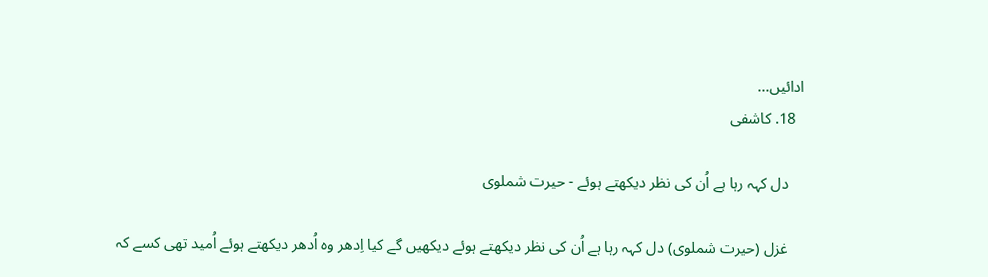ادائیں...
  18. کاشفی

    دل کہہ رہا ہے اُن کی نظر دیکھتے ہوئے - حیرت شملوی

    غزل (حیرت شملوی) دل کہہ رہا ہے اُن کی نظر دیکھتے ہوئے دیکھیں گے کیا اِدھر وہ اُدھر دیکھتے ہوئے اُمید تھی کسے کہ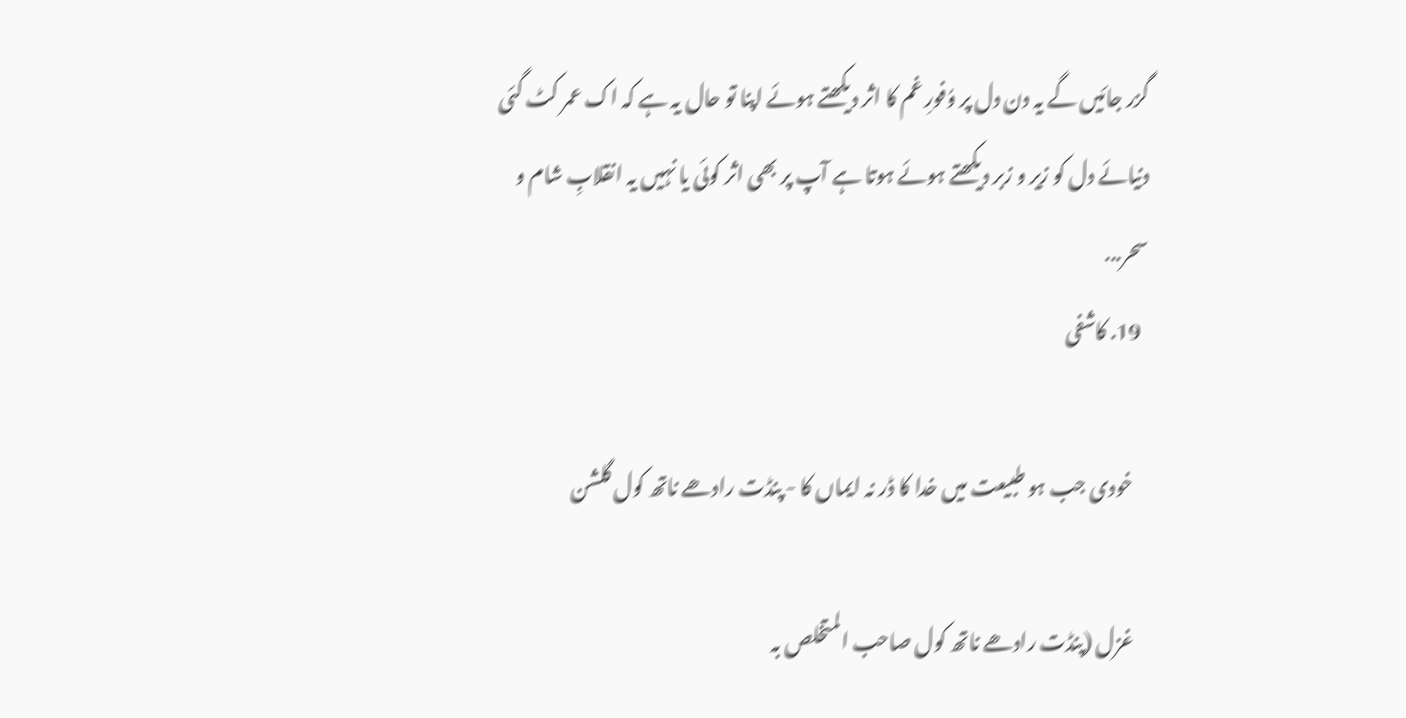گزر جائیں گے یہ دن دل پر وُفورِ غم کا اثر دیکھتے ہوئے اپنا تو حال یہ ہے کہ اک عمر کٹ گئی دنیائے دل کو زیر و زبر دیکھتے ہوئے ہوتا ہے آپ پر بھی اثر کوئی یا نہیں یہ انقلابِ شام و سحر...
  19. کاشفی

    خودی جب ہو طبیعت میں خدا کا ڈر نہ ایماں کا - پنڈت رادھے ناتھ کول گلشن

    غزل (پنڈت رادھے ناتھ کول صاحب المتخلص بہ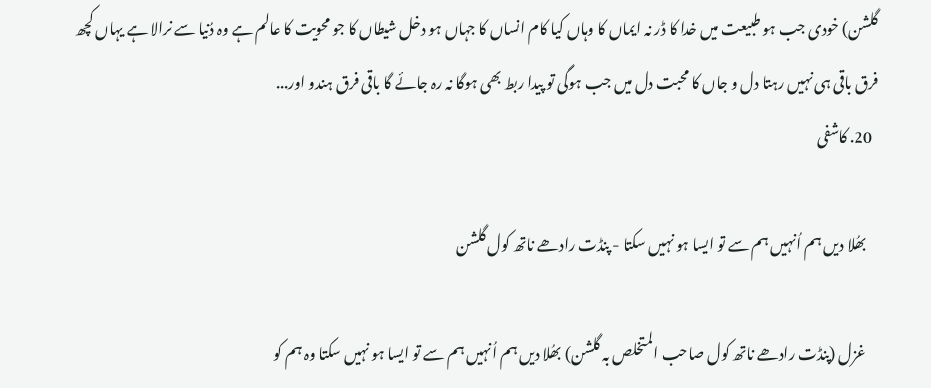گلشن) خودی جب ہو طبیعت میں خدا کا ڈر نہ ایماں کا وہاں کیا کام انساں کا جہاں ہو دخل شیطاں کا جو محویت کا عالم ہے وہ دُنیا سے نرالا ہے یہاں کچھ فرق باقی ہی نہیں رہتا دل و جاں کا محبت دل میں جب ہوگی تو پیدا ربط بھی ہوگا نہ رہ جائے گا باقی فرق ہندو اور...
  20. کاشفی

    بھُلا دیں ہم اُنہیں ہم سے تو ایسا ہو نہیں سکتا - پنڈت رادھے ناتھ کول گلشن

    غزل (پنڈت رادھے ناتھ کول صاحب المتخلص بہ گلشن) بھُلا دیں ہم اُنہیں ہم سے تو ایسا ہو نہیں سکتا وہ ہم کو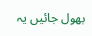بھول جائیں یہ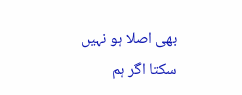بھی اصلا ہو نہیں سکتا اگر ہم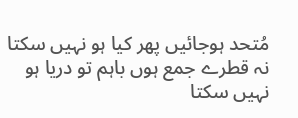مُتحد ہوجائیں پھر کیا ہو نہیں سکتا نہ قطرے جمع ہوں باہم تو دریا ہو نہیں سکتا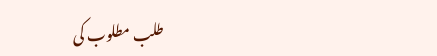طلب مطلوب کی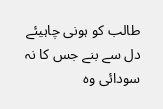طالب کو ہونی چاہیئے دل سے بنے جس کا نہ سودائی وہ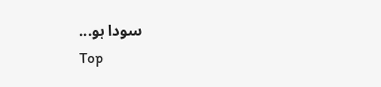سودا ہو...
Top